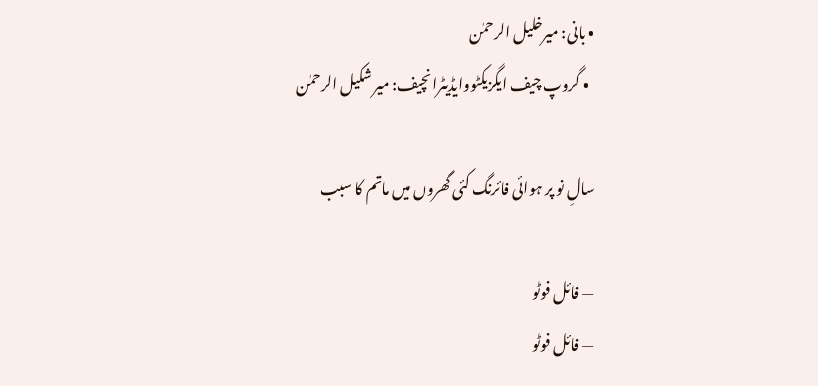• بانی: میرخلیل الرحمٰن
  • گروپ چیف ایگزیکٹووایڈیٹرانچیف: میر شکیل الرحمٰن

سالِ نو پر ہوائی فائرنگ کئی گھروں میں ماتم کا سبب

— فائل فوٹو
— فائل فوٹو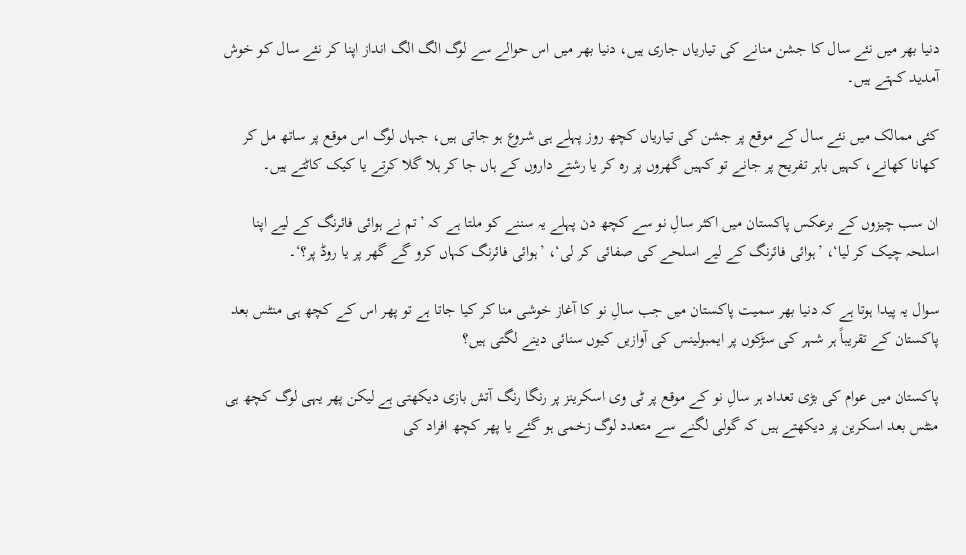دنیا بھر میں نئے سال کا جشن منانے کی تیاریاں جاری ہیں، دنیا بھر میں اس حوالے سے لوگ الگ الگ انداز اپنا کر نئے سال کو خوش آمدید کہتے ہیں۔

کئی ممالک میں نئے سال کے موقع پر جشن کی تیاریاں کچھ روز پہلے ہی شروع ہو جاتی ہیں، جہاں لوگ اس موقع پر ساتھ مل کر کھانا کھانے، کہیں باہر تفریح پر جانے تو کہیں گھروں پر رہ کر یا رشتے داروں کے ہاں جا کر ہلا گلا کرتے یا کیک کاٹتے ہیں۔

ان سب چیزوں کے برعکس پاکستان میں اکثر سالِ نو سے کچھ دن پہلے یہ سننے کو ملتا ہے کہ ’تم نے ہوائی فائرنگ کے لیے اپنا اسلحہ چیک کر لیا‘، ’ہوائی فائرنگ کے لیے اسلحے کی صفائی کر لی‘، ’ہوائی فائرنگ کہاں کرو گے گھر پر یا روڈ پر؟‘۔

سوال یہ پیدا ہوتا ہے کہ دنیا بھر سمیت پاکستان میں جب سالِ نو کا آغاز خوشی منا کر کیا جاتا ہے تو پھر اس کے کچھ ہی منٹس بعد پاکستان کے تقریباً ہر شہر کی سڑکوں پر ایمبولینس کی آوازیں کیوں سنائی دینے لگتی ہیں؟

پاکستان میں عوام کی بڑی تعداد ہر سالِ نو کے موقع پر ٹی وی اسکرینز پر رنگا رنگ آتش بازی دیکھتی ہے لیکن پھر یہی لوگ کچھ ہی منٹس بعد اسکرین پر دیکھتے ہیں کہ گولی لگنے سے متعدد لوگ زخمی ہو گئے یا پھر کچھ افراد کی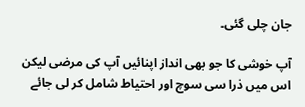جان چلی گئی۔

آپ خوشی کا جو بھی انداز اپنائیں آپ کی مرضی لیکن اس میں ذرا سی سوچ اور احتیاط شامل کر لی جائے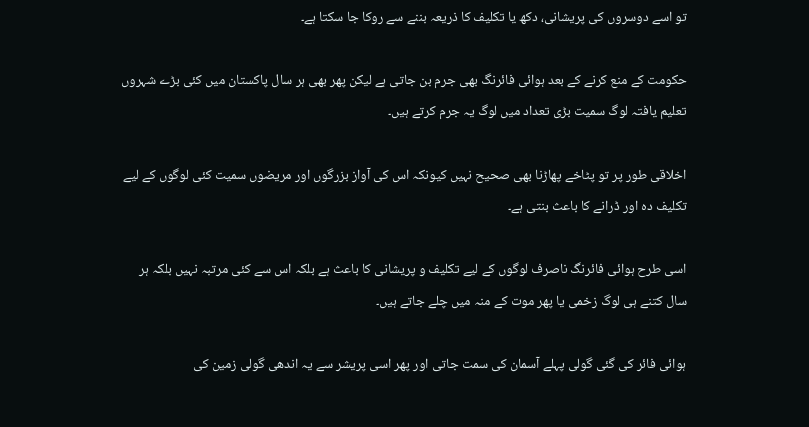تو اسے دوسروں کی پریشانی، دکھ یا تکلیف کا ذریعہ بننے سے روکا جا سکتا ہے۔

حکومت کے منع کرنے کے بعد ہوائی فائرنگ بھی جرم بن جاتی ہے لیکن پھر بھی ہر سال پاکستان میں کئی بڑے شہروں تعلیم یافتہ لوگ سمیت بڑی تعداد میں لوگ یہ جرم کرتے ہیں۔

اخلاقی طور پر تو پٹاخے پھاڑنا بھی صحیح نہیں کیونکہ اس کی آواز بزرگوں اور مریضوں سمیت کئی لوگوں کے لیے تکلیف دہ اور ڈرانے کا باعث بنتی ہے۔

اسی طرح ہوائی فائرنگ ناصرف لوگوں کے لیے تکلیف و پریشانی کا باعث ہے بلکہ اس سے کئی مرتبہ نہیں بلکہ ہر سال کتنے ہی لوگ زخمی یا پھر موت کے منہ میں چلے جاتے ہیں۔

ہوائی فائر کی گئی گولی پہلے آسمان کی سمت جاتی اور پھر اسی پریشر سے یہ اندھی گولی زمین کی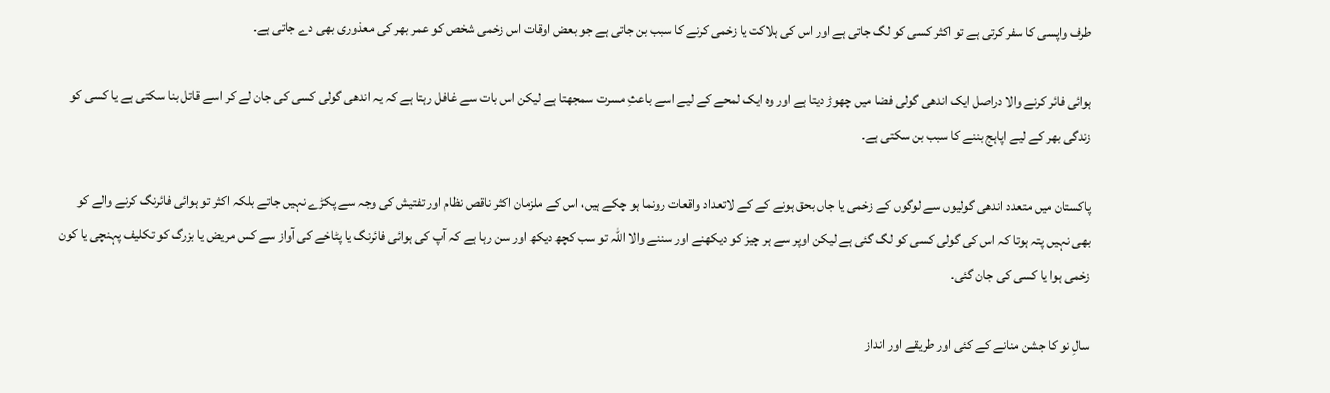طرف واپسی کا سفر کرتی ہے تو اکثر کسی کو لگ جاتی ہے اور اس کی ہلاکت یا زخمی کرنے کا سبب بن جاتی ہے جو بعض اوقات اس زخمی شخص کو عمر بھر کی معذوری بھی دے جاتی ہے۔

ہوائی فائر کرنے والا دراصل ایک اندھی گولی فضا میں چھوڑ دیتا ہے اور وہ ایک لمحے کے لیے اسے باعثِ مسرت سمجھتا ہے لیکن اس بات سے غافل رہتا ہے کہ یہ اندھی گولی کسی کی جان لے کر اسے قاتل بنا سکتی ہے یا کسی کو زندگی بھر کے لیے اپاہج بننے کا سبب بن سکتی ہے۔

پاکستان میں متعدد اندھی گولیوں سے لوگوں کے زخمی یا جاں بحق ہونے کے کے لاتعداد واقعات رونما ہو چکے ہیں، اس کے ملزمان اکثر ناقص نظام اور تفتیش کی وجہ سے پکڑے نہیں جاتے بلکہ اکثر تو ہوائی فائرنگ کرنے والے کو بھی نہیں پتہ ہوتا کہ اس کی گولی کسی کو لگ گئی ہے لیکن اوپر سے ہر چیز کو دیکھنے اور سننے والا اللّٰہ تو سب کچھ دیکھ اور سن رہا ہے کہ آپ کی ہوائی فائرنگ یا پٹاخے کی آواز سے کس مریض یا بزرگ کو تکلیف پہنچی یا کون زخمی ہوا یا کسی کی جان گئی۔

سالِ نو کا جشن منانے کے کئی اور طریقے اور انداز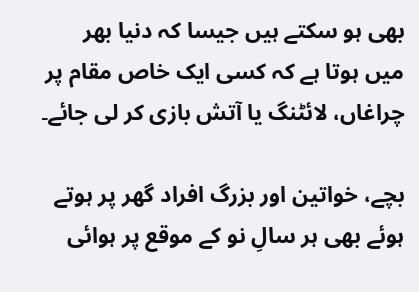بھی ہو سکتے ہیں جیسا کہ دنیا بھر میں ہوتا ہے کہ کسی ایک خاص مقام پر چراغاں، لائٹنگ یا آتش بازی کر لی جائے۔

بچے، خواتین اور بزرگ افراد گھر پر ہوتے ہوئے بھی ہر سالِ نو کے موقع پر ہوائی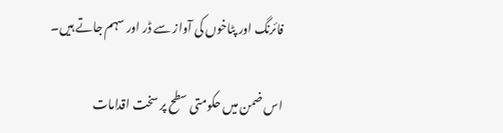فائرنگ اور پٹاخوں کی آواز سے ڈر اور سہم جاتے ہیں۔

اس ضمن میں حکومتی سطح پر سخت اقدامات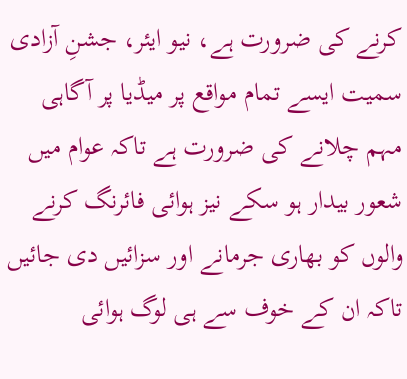کرنے کی ضرورت ہے، نیو ایئر، جشنِ آزادی سمیت ایسے تمام مواقع پر میڈیا پر آگاہی مہم چلانے کی ضرورت ہے تاکہ عوام میں شعور بیدار ہو سکے نیز ہوائی فائرنگ کرنے والوں کو بھاری جرمانے اور سزائیں دی جائیں تاکہ ان کے خوف سے ہی لوگ ہوائی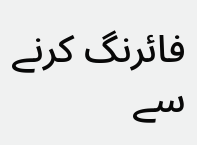فائرنگ کرنے سے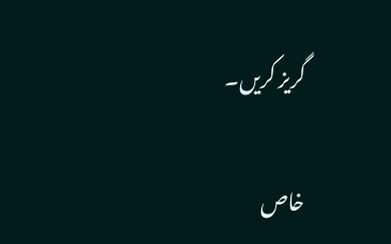گریز کریں۔

خاص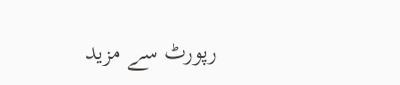رپورٹ سے مزید